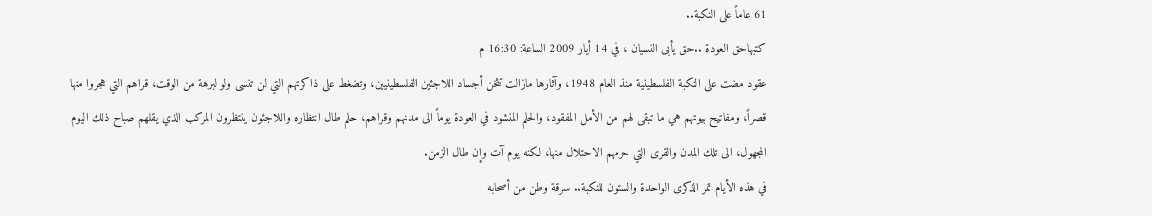61 عاماً على النكبة..
كتبهاحق العودة ..حق يأبى النسيان ، في 14 أيار 2009 الساعة: 16:30 م
عقود مضت على النكبة الفلسطينية منذ العام 1948، وآثارها مازالت تثخن أجساد اللاجئين الفلسطينيين، وتضغط على ذاكرتهم التي لن تنسى ولو لبرهة من الوقت، قراهم التي هجروا منها قصراً، ومفاتيح بيوتهم هي ما تبقى لهم من الأمل المفقود، والحلم المنشود في العودة يوماً الى مدنهم وقراهم، حلم طال انتظاره واللاجئون ينتظرون المركب الذي يقلهم صباح ذلك اليوم المجهول، الى تلك المدن والقرى التي حرمهم الاحتلال منها، لكنه يوم آت وإن طال الزمن.
في هذه الأيام تمر الذكرى الواحدة والستون للنكبة.. سرقة وطن من أصحابه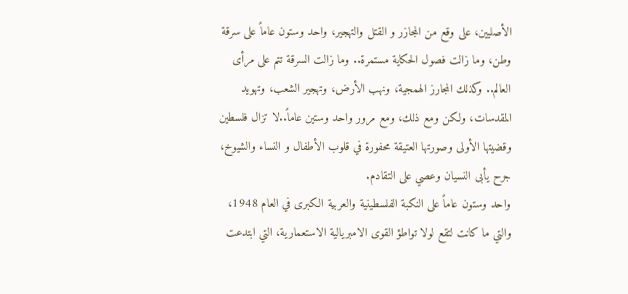الأصليين، على وقع من المجازر و القتل والتهجير، واحد وستون عاماً على سرقة وطن، وما زالت فصول الحكاية مستمرة.. وما زالت السرقة تتم على مرأى العالم.. وكذلك المجارز الهمجية، ونهب الأرض، وتهجير الشعب، وتهويد المقدسات، ولكن ومع ذلك، ومع مرور واحد وستين عاماً..لا تزال فلسطين وقضيتها الأولى وصورتها العتيقة محفورة في قلوب الأطفال و النساء والشيوخ، جرح يأبى النسيان وعصي على التقادم.
واحد وستون عاماً على النكبة الفلسطينية والعربية الكبرى في العام 1948، والتي ما كانت لتقع لولا تواطؤ القوى الامبريالية الاستعمارية، التي ابتدعت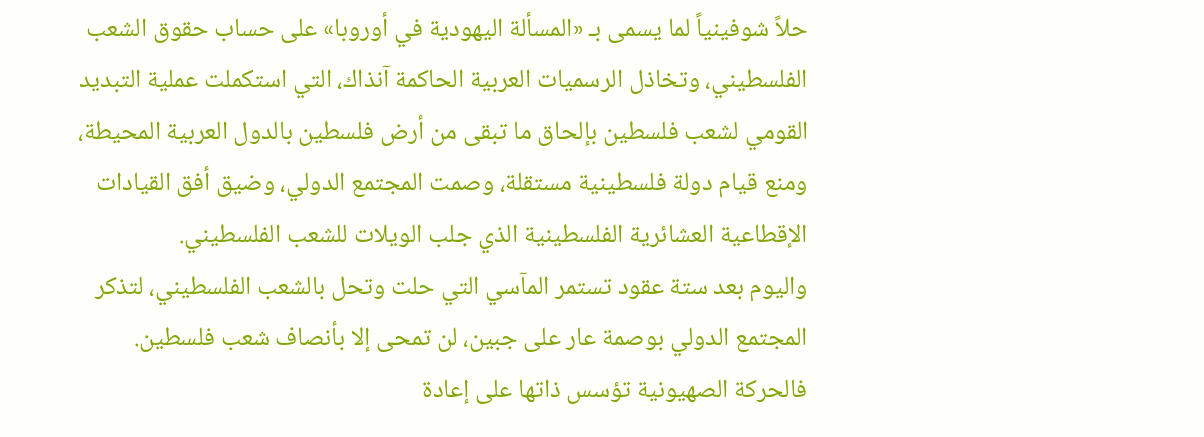حلاً شوفينياً لما يسمى بـ «المسألة اليهودية في أوروبا» على حساب حقوق الشعب الفلسطيني، وتخاذل الرسميات العربية الحاكمة آنذاك، التي استكملت عملية التبديد القومي لشعب فلسطين بإلحاق ما تبقى من أرض فلسطين بالدول العربية المحيطة، ومنع قيام دولة فلسطينية مستقلة، وصمت المجتمع الدولي، وضيق أفق القيادات الإقطاعية العشائرية الفلسطينية الذي جلب الويلات للشعب الفلسطيني.
واليوم بعد ستة عقود تستمر المآسي التي حلت وتحل بالشعب الفلسطيني، لتذكر المجتمع الدولي بوصمة عار على جبين، لن تمحى إلا بأنصاف شعب فلسطين.
فالحركة الصهيونية تؤسس ذاتها على إعادة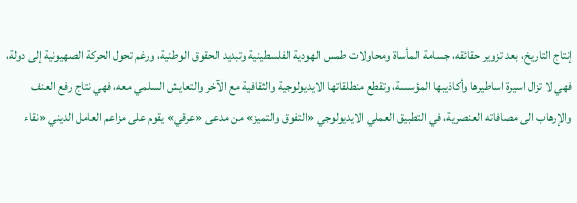إنتاج التاريخ، بعد تزوير حقائقه، جسامة المأساة ومحاولات طمس الهودية الفلسطينية وتبديد الحقوق الوطنية، ورغم تحول الحركة الصهيونية إلى دولة، فهي لا تزال اسيرة اساطيرها وأكاذيبها المؤسسة، وتقطع منطلقاتها الايديولوجية والثقافية مع الآخر والتعايش السلمي معه، فهي نتاج رفع العنف والإرهاب الى مصافاته العنصرية، في التطبيق العملي الايديولوجي «التفوق والتميز» من مدعى «عرقي» يقوم على مزاعم العامل الديني «نقاء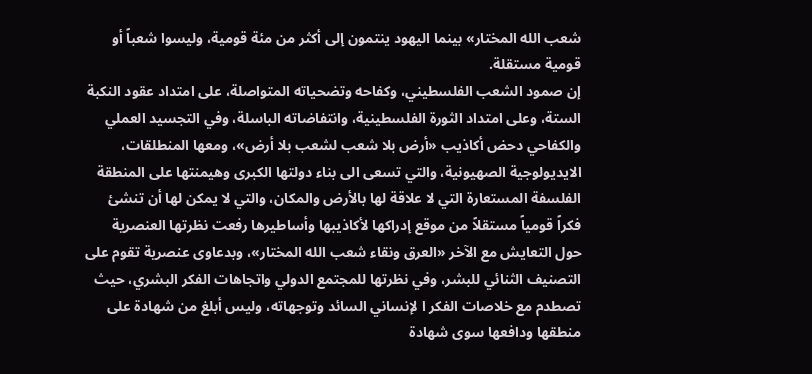شعب الله المختار» بينما اليهود ينتمون إلى أكثر من مئة قومية، وليسوا شعباً أو قومية مستقلة.
إن صمود الشعب الفلسطيني، وكفاحه وتضحياته المتواصلة، على امتداد عقود النكبة الستة، وعلى امتداد الثورة الفلسطينية، وانتفاضاته الباسلة، وفي التجسيد العملي والكفاحي دحض أكاذيب «أرض بلا شعب لشعب بلا أرض»، ومعها المنطلقات، الايديولوجية الصهيونية، والتي تسعى الى بناء دولتها الكبرى وهيمنتها على المنطقة الفلسفة المستعارة التي لا علاقة لها بالأرض والمكان، والتي لا يمكن لها أن تنشئ فكراً قومياً مستقلاً من موقع إدراكها لأكاذيبها وأساطيرها رفعت نظرتها العنصرية حول التعايش مع الآخر «العرق ونقاء شعب الله المختار»، وبدعاوى عنصرية تقوم على التصنيف الثنائي للبشر، وفي نظرتها للمجتمع الدولي واتجاهات الفكر البشري، حيث تصطدم مع خلاصات الفكر ا لإنساني السائد وتوجهاته، وليس أبلغ من شهادة على منطقها ودافعها سوى شهادة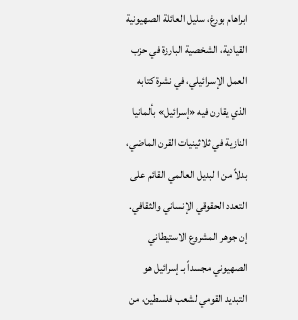ابراهام بورغ، سليل العائلة الصهيونية القيادية، الشخصية البارزة في حزب العمل الإسرائيلي، في نشرة كتابه الذي يقارن فيه «إسرائيل» بألمانيا النازية في ثلاثينيات القرن الماضي، بدلاً من ا لبديل العالمي القائم على التعدد الحقوقي الإنساني والثقافي.
إن جوهر المشروع الاستيطاني الصهيوني مجسداً بـ إسرائيل هو التبديد القومي لشعب فلسطين، من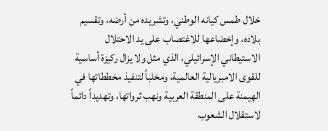خلال طمس كيانه الوطني، وتشريده من أرضه، وتقسيم بلاده، وإخضاعها للاغتصاب على يد الاحتلال الاستيطاني الإسرائيلي، الذي مثل ولا يزال ركيزة أساسية للقوى الامبريالية العالمية، ومخلباً لتنفيذ مخططاتها في الهيمنة على المنطقة العربية ونهب ثرواتها، وتهديداً دائماً لاستقلال الشعوب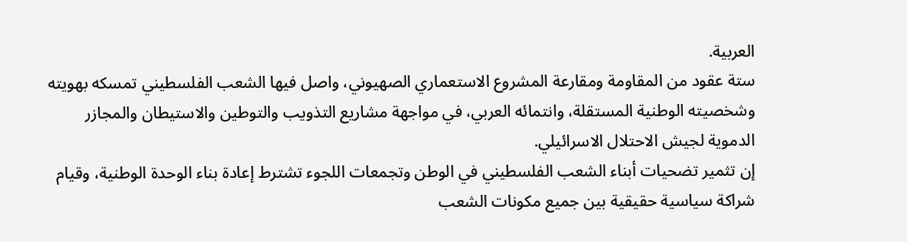العربية.
ستة عقود من المقاومة ومقارعة المشروع الاستعماري الصهيوني، واصل فيها الشعب الفلسطيني تمسكه بهويته وشخصيته الوطنية المستقلة، وانتمائه العربي، في مواجهة مشاريع التذويب والتوطين والاستيطان والمجازر الدموية لجيش الاحتلال الاسرائيلي.
إن تثمير تضحيات أبناء الشعب الفلسطيني في الوطن وتجمعات اللجوء تشترط إعادة بناء الوحدة الوطنية، وقيام شراكة سياسية حقيقية بين جميع مكونات الشعب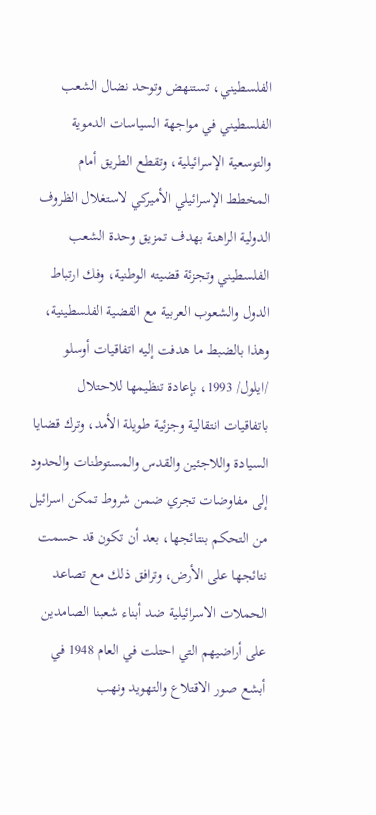الفلسطيني، تستنهض وتوحد نضال الشعب الفلسطيني في مواجهة السياسات الدموية والتوسعية الإسرائيلية، وتقطع الطريق أمام المخطط الإسرائيلي الأميركي لاستغلال الظروف الدولية الراهنة بهدف تمزيق وحدة الشعب الفلسطيني وتجزئة قضيته الوطنية، وفك ارتباط الدول والشعوب العربية مع القضية الفلسطينية، وهذا بالضبط ما هدفت إليه اتفاقيات أوسلو /ايلول/ 1993، بإعادة تنظيمها للاحتلال باتفاقيات انتقالية وجزئية طويلة الأمد، وترك قضايا السيادة واللاجئين والقدس والمستوطنات والحدود إلى مفاوضات تجري ضمن شروط تمكن اسرائيل من التحكم بنتائجها، بعد أن تكون قد حسمت نتائجها على الأرض، وترافق ذلك مع تصاعد الحملات الاسرائيلية ضد أبناء شعبنا الصامدين على أراضيهم التي احتلت في العام 1948 في أبشع صور الاقتلاع والتهويد ونهب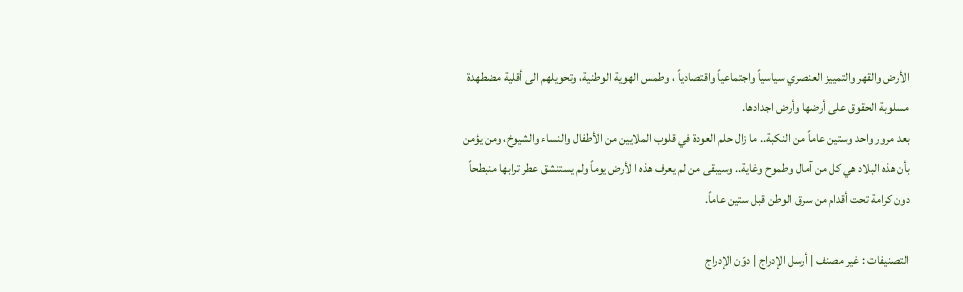الأرض والقهر والتمييز العنصري سياسياً واجتماعياً واقتصادياً ، وطمس الهوية الوطنية، وتحويلهم الى أقلية مضطهدة مسلوبة الحقوق على أرضها وأرض اجدادها.
بعد مرور واحد وستين عاماً من النكبة.. ما زال حلم العودة في قلوب الملايين من الأطفال والنساء والشيوخ، ومن يؤمن بأن هذه البلاد هي كل من آمال وطموح وغاية.. وسيبقى من لم يعرف هذه ا لأرض يوماً ولم يستنشق عطر ترابها منبطحاً دون كرامة تحت أقدام من سرق الوطن قبل ستين عاماً.

التصنيفات : غير مصنف | أرسل الإدراج | دوّن الإدراج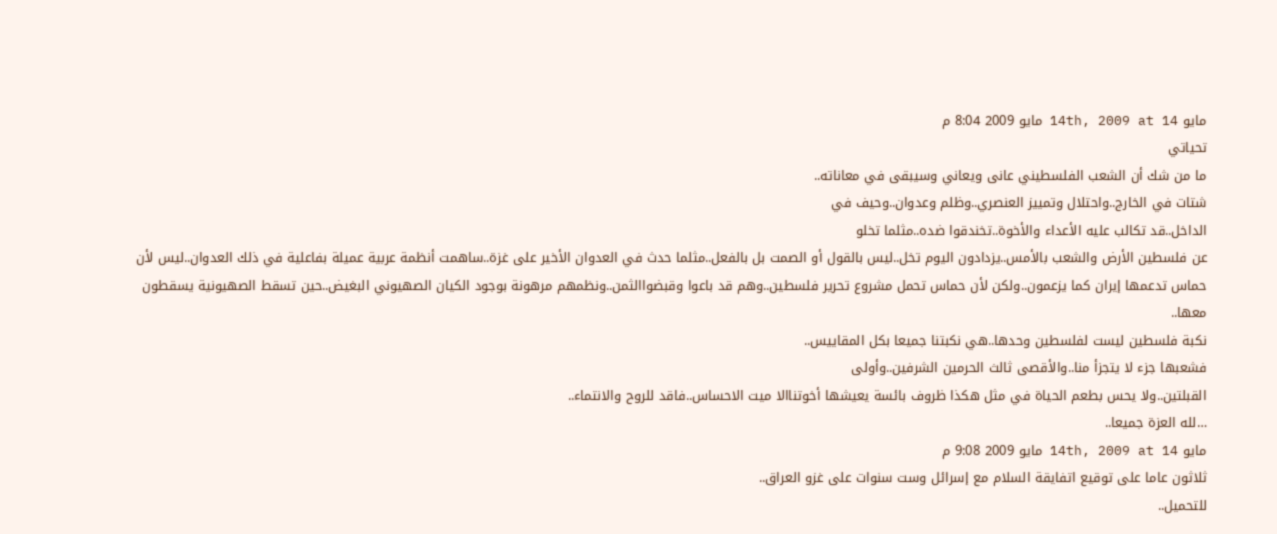مايو 14th, 2009 at 14 مايو 2009 8:04 م
تحياتي
ما من شك أن الشعب الفلسطيني عانى ويعاني وسيبقى في معاناته..
شتات في الخارج..واحتلال وتمييز العنصري..وظلم وعدوان..وحيف في
الداخل..قد تكالب عليه الأعداء والأخوة..تخندقوا ضده..مثلما تخلو
عن فلسطين الأرض والشعب بالأمس..يزدادون اليوم تخل..ليس بالقول أو الصمت بل بالفعل..مثلما حدث في العدوان الأخير على غزة..ساهمت أنظمة عربية عميلة بفاعلية في ذلك العدوان..ليس لأن حماس تدعمها إيران كما يزعمون..ولكن لأن حماس تحمل مشروع تحرير فلسطين..وهم قد باعوا وقبضواالثمن..ونظمهم مرهونة بوجود الكيان الصهيوني البغيض..حين تسقط الصهيونية يسقطون معها..
نكبة فلسطين ليست لفلسطين وحدها..هي نكبتنا جميعا بكل المقاييس..
فشعبها جزء لا يتجزأ منا..والأقصى ثالث الحرمين الشرفين..وأولى
القبلتين..ولا يحس بطعم الحياة في مثل هكذا ظروف بائسة يعيشها أخوتناالا ميت الاحساس..فاقد للروح والانتماء..
…لله العزة جميعا..
مايو 14th, 2009 at 14 مايو 2009 9:08 م
ثلاثون عاما على توقيع اتفايقة السلام مع إسرائل وست سنوات على غزو العراق..
للتحميل..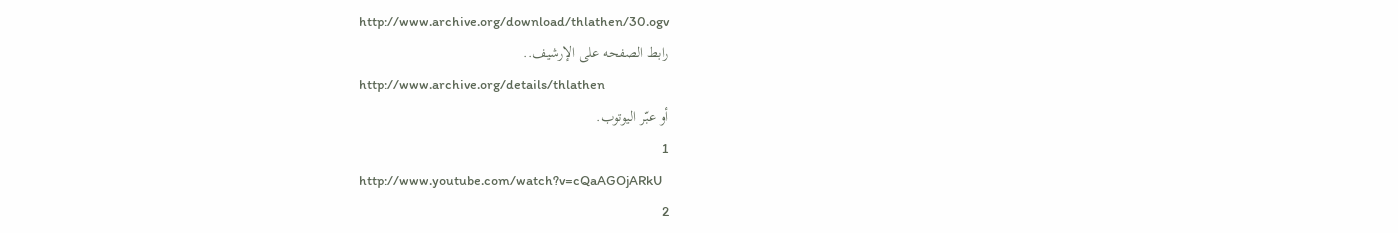http://www.archive.org/download/thlathen/30.ogv
رابط الصفحه على الإرشيف..
http://www.archive.org/details/thlathen
أو عبّر اليوتوب.
1
http://www.youtube.com/watch?v=cQaAGOjARkU
2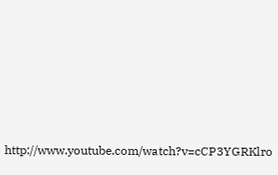http://www.youtube.com/watch?v=cCP3YGRKlro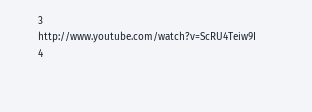3
http://www.youtube.com/watch?v=ScRU4Teiw9I
4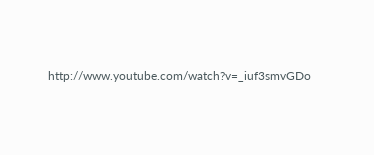http://www.youtube.com/watch?v=_iuf3smvGDo